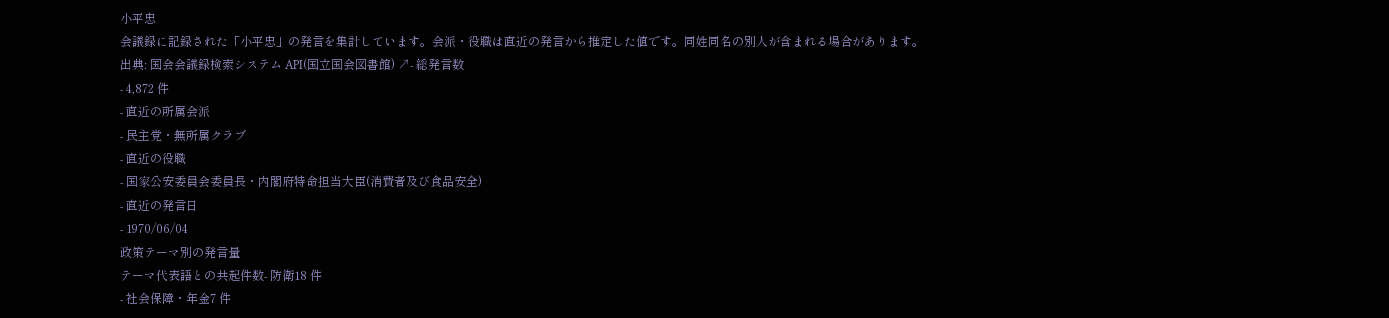小平忠
会議録に記録された「小平忠」の発言を集計しています。会派・役職は直近の発言から推定した値です。同姓同名の別人が含まれる場合があります。
出典: 国会会議録検索システム API(国立国会図書館) ↗- 総発言数
- 4,872 件
- 直近の所属会派
- 民主党・無所属クラブ
- 直近の役職
- 国家公安委員会委員長・内閣府特命担当大臣(消費者及び食品安全)
- 直近の発言日
- 1970/06/04
政策テーマ別の発言量
テーマ代表語との共起件数- 防衛18 件
- 社会保障・年金7 件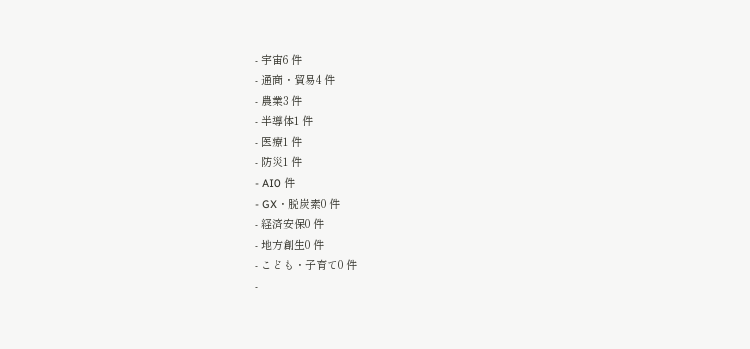- 宇宙6 件
- 通商・貿易4 件
- 農業3 件
- 半導体1 件
- 医療1 件
- 防災1 件
- AI0 件
- GX・脱炭素0 件
- 経済安保0 件
- 地方創生0 件
- こども・子育て0 件
-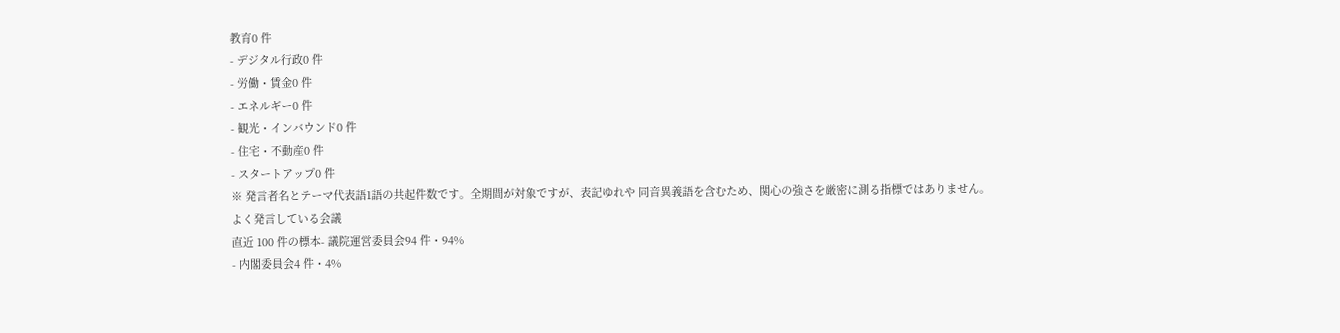教育0 件
- デジタル行政0 件
- 労働・賃金0 件
- エネルギー0 件
- 観光・インバウンド0 件
- 住宅・不動産0 件
- スタートアップ0 件
※ 発言者名とテーマ代表語1語の共起件数です。全期間が対象ですが、表記ゆれや 同音異義語を含むため、関心の強さを厳密に測る指標ではありません。
よく発言している会議
直近 100 件の標本- 議院運営委員会94 件・94%
- 内閣委員会4 件・4%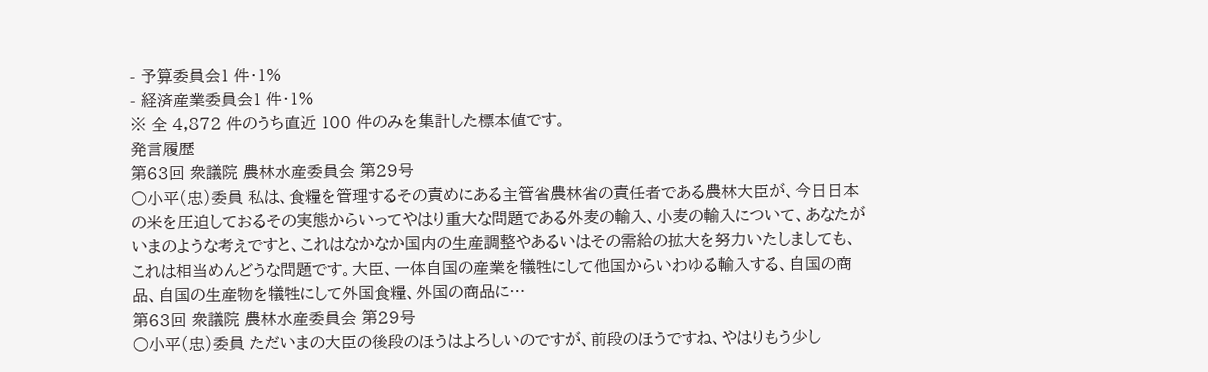- 予算委員会1 件・1%
- 経済産業委員会1 件・1%
※ 全 4,872 件のうち直近 100 件のみを集計した標本値です。
発言履歴
第63回 衆議院 農林水産委員会 第29号
○小平(忠)委員 私は、食糧を管理するその責めにある主管省農林省の責任者である農林大臣が、今日日本の米を圧迫しておるその実態からいってやはり重大な問題である外麦の輸入、小麦の輸入について、あなたがいまのような考えですと、これはなかなか国内の生産調整やあるいはその需給の拡大を努力いたしましても、これは相当めんどうな問題です。大臣、一体自国の産業を犠牲にして他国からいわゆる輸入する、自国の商品、自国の生産物を犠牲にして外国食糧、外国の商品に…
第63回 衆議院 農林水産委員会 第29号
○小平(忠)委員 ただいまの大臣の後段のほうはよろしいのですが、前段のほうですね、やはりもう少し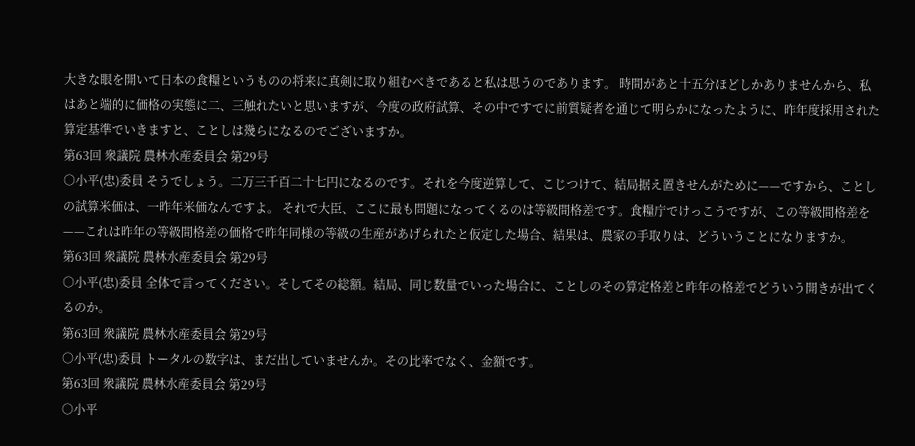大きな眼を開いて日本の食糧というものの将来に真剣に取り組むべきであると私は思うのであります。 時間があと十五分ほどしかありませんから、私はあと端的に価格の実態に二、三触れたいと思いますが、今度の政府試算、その中ですでに前質疑者を通じて明らかになったように、昨年度採用された算定基準でいきますと、ことしは幾らになるのでございますか。
第63回 衆議院 農林水産委員会 第29号
○小平(忠)委員 そうでしょう。二万三千百二十七円になるのです。それを今度逆算して、こじつけて、結局据え置きせんがために——ですから、ことしの試算米価は、一昨年米価なんですよ。 それで大臣、ここに最も問題になってくるのは等級間格差です。食糧庁でけっこうですが、この等級間格差を——これは昨年の等級間格差の価格で昨年同様の等級の生産があげられたと仮定した場合、結果は、農家の手取りは、どういうことになりますか。
第63回 衆議院 農林水産委員会 第29号
○小平(忠)委員 全体で言ってください。そしてその総額。結局、同じ数量でいった場合に、ことしのその算定格差と昨年の格差でどういう開きが出てくるのか。
第63回 衆議院 農林水産委員会 第29号
○小平(忠)委員 トータルの数字は、まだ出していませんか。その比率でなく、金額です。
第63回 衆議院 農林水産委員会 第29号
○小平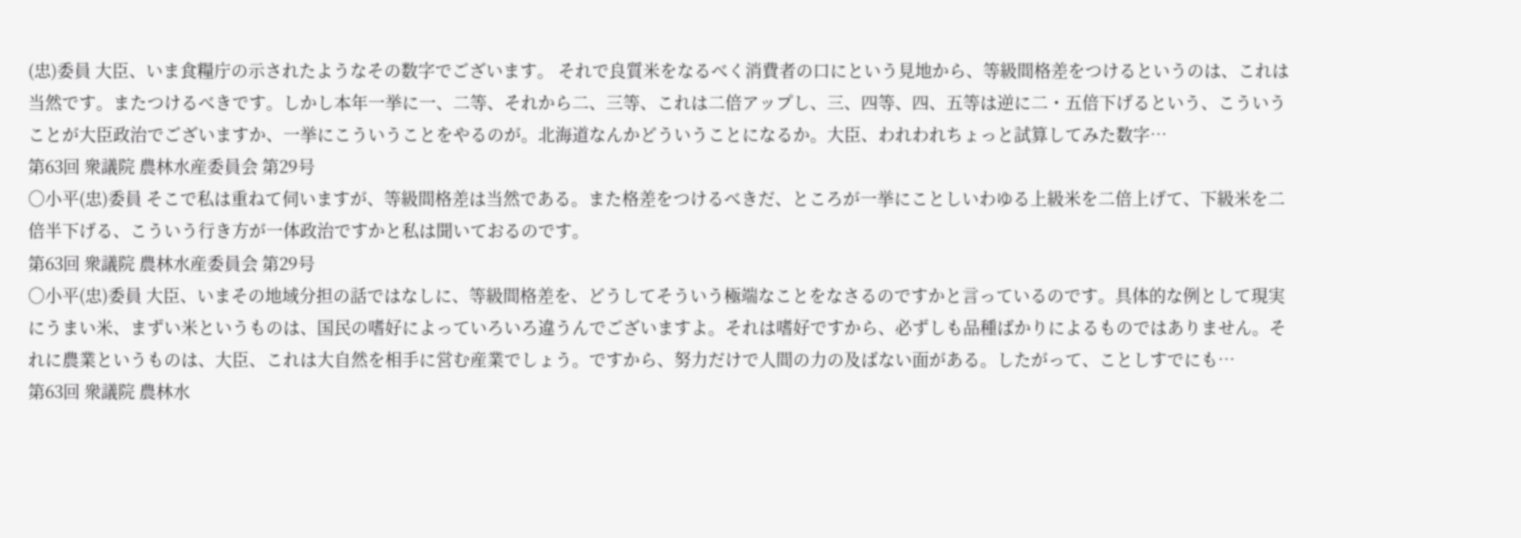(忠)委員 大臣、いま食糧庁の示されたようなその数字でございます。 それで良質米をなるべく消費者の口にという見地から、等級間格差をつけるというのは、これは当然です。またつけるべきです。しかし本年一挙に一、二等、それから二、三等、これは二倍アップし、三、四等、四、五等は逆に二・五倍下げるという、こういうことが大臣政治でございますか、一挙にこういうことをやるのが。北海道なんかどういうことになるか。大臣、われわれちょっと試算してみた数字…
第63回 衆議院 農林水産委員会 第29号
○小平(忠)委員 そこで私は重ねて伺いますが、等級間格差は当然である。また格差をつけるべきだ、ところが一挙にことしいわゆる上級米を二倍上げて、下級米を二倍半下げる、こういう行き方が一体政治ですかと私は聞いておるのです。
第63回 衆議院 農林水産委員会 第29号
○小平(忠)委員 大臣、いまその地域分担の話ではなしに、等級間格差を、どうしてそういう極端なことをなさるのですかと言っているのです。具体的な例として現実にうまい米、まずい米というものは、国民の嗜好によっていろいろ違うんでございますよ。それは嗜好ですから、必ずしも品種ばかりによるものではありません。それに農業というものは、大臣、これは大自然を相手に営む産業でしょう。ですから、努力だけで人間の力の及ばない面がある。したがって、ことしすでにも…
第63回 衆議院 農林水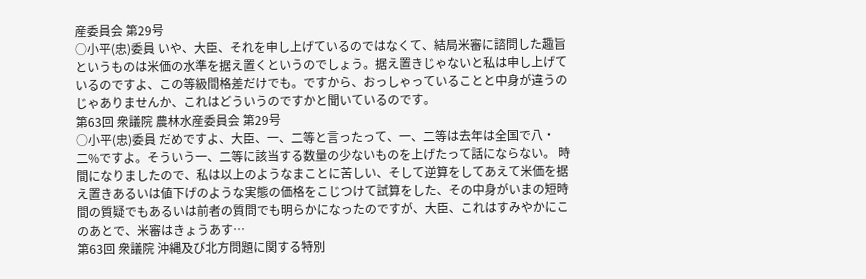産委員会 第29号
○小平(忠)委員 いや、大臣、それを申し上げているのではなくて、結局米審に諮問した趣旨というものは米価の水準を据え置くというのでしょう。据え置きじゃないと私は申し上げているのですよ、この等級間格差だけでも。ですから、おっしゃっていることと中身が違うのじゃありませんか、これはどういうのですかと聞いているのです。
第63回 衆議院 農林水産委員会 第29号
○小平(忠)委員 だめですよ、大臣、一、二等と言ったって、一、二等は去年は全国で八・二%ですよ。そういう一、二等に該当する数量の少ないものを上げたって話にならない。 時間になりましたので、私は以上のようなまことに苦しい、そして逆算をしてあえて米価を据え置きあるいは値下げのような実態の価格をこじつけて試算をした、その中身がいまの短時間の質疑でもあるいは前者の質問でも明らかになったのですが、大臣、これはすみやかにこのあとで、米審はきょうあす…
第63回 衆議院 沖縄及び北方問題に関する特別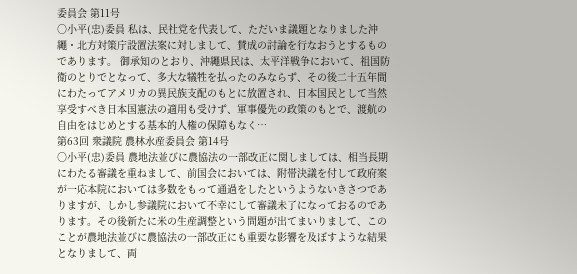委員会 第11号
○小平(忠)委員 私は、民社党を代表して、ただいま議題となりました沖繩・北方対策庁設置法案に対しまして、賛成の討論を行なおうとするものであります。 御承知のとおり、沖繩県民は、太平洋戦争において、祖国防衛のとりでとなって、多大な犠牲を払ったのみならず、その後二十五年間にわたってアメリカの異民族支配のもとに放置され、日本国民として当然享受すべき日本国憲法の適用も受けず、軍事優先の政策のもとで、渡航の自由をはじめとする基本的人権の保障もなく…
第63回 衆議院 農林水産委員会 第14号
○小平(忠)委員 農地法並びに農協法の一部改正に関しましては、相当長期にわたる審議を重ねまして、前国会においては、附帯決議を付して政府案が一応本院においては多数をもって通過をしたというようないきさつでありますが、しかし参議院において不幸にして審議未了になっておるのであります。その後新たに米の生産調整という問題が出てまいりまして、このことが農地法並びに農協法の一部改正にも重要な影響を及ぼすような結果となりまして、両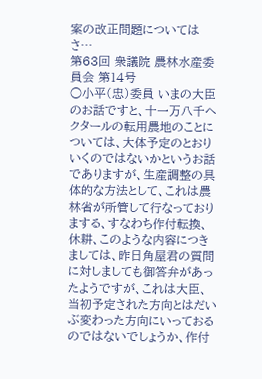案の改正問題についてはさ…
第63回 衆議院 農林水産委員会 第14号
○小平(忠)委員 いまの大臣のお話ですと、十一万八千ヘクタールの転用農地のことについては、大体予定のとおりいくのではないかというお話でありますが、生産調整の具体的な方法として、これは農林省が所管して行なっておりまする、すなわち作付転換、休耕、このような内容につきましては、昨日角屋君の質問に対しましても御答弁があったようですが、これは大臣、当初予定された方向とはだいぶ変わった方向にいっておるのではないでしょうか、作付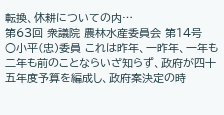転換、休耕についての内…
第63回 衆議院 農林水産委員会 第14号
○小平(忠)委員 これは昨年、一昨年、一年も二年も前のことならいざ知らず、政府が四十五年度予算を編成し、政府案決定の時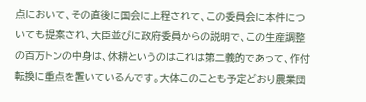点において、その直後に国会に上程されて、この委員会に本件についても提案され、大臣並びに政府委員からの説明で、この生産調整の百万トンの中身は、休耕というのはこれは第二義的であって、作付転換に重点を置いているんです。大体このことも予定どおり農業団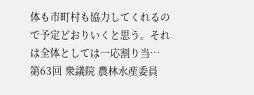体も市町村も協力してくれるので予定どおりいくと思う。それは全体としては一応割り当…
第63回 衆議院 農林水産委員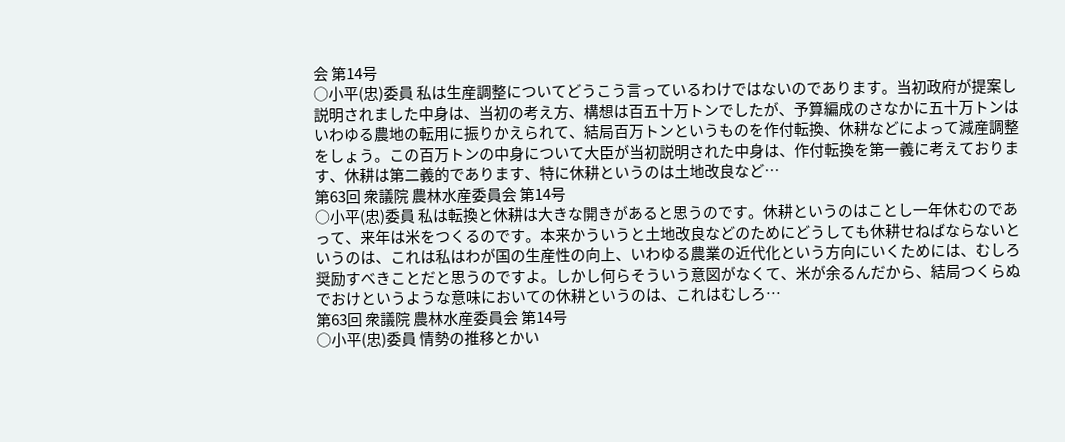会 第14号
○小平(忠)委員 私は生産調整についてどうこう言っているわけではないのであります。当初政府が提案し説明されました中身は、当初の考え方、構想は百五十万トンでしたが、予算編成のさなかに五十万トンはいわゆる農地の転用に振りかえられて、結局百万トンというものを作付転換、休耕などによって減産調整をしょう。この百万トンの中身について大臣が当初説明された中身は、作付転換を第一義に考えております、休耕は第二義的であります、特に休耕というのは土地改良など…
第63回 衆議院 農林水産委員会 第14号
○小平(忠)委員 私は転換と休耕は大きな開きがあると思うのです。休耕というのはことし一年休むのであって、来年は米をつくるのです。本来かういうと土地改良などのためにどうしても休耕せねばならないというのは、これは私はわが国の生産性の向上、いわゆる農業の近代化という方向にいくためには、むしろ奨励すべきことだと思うのですよ。しかし何らそういう意図がなくて、米が余るんだから、結局つくらぬでおけというような意味においての休耕というのは、これはむしろ…
第63回 衆議院 農林水産委員会 第14号
○小平(忠)委員 情勢の推移とかい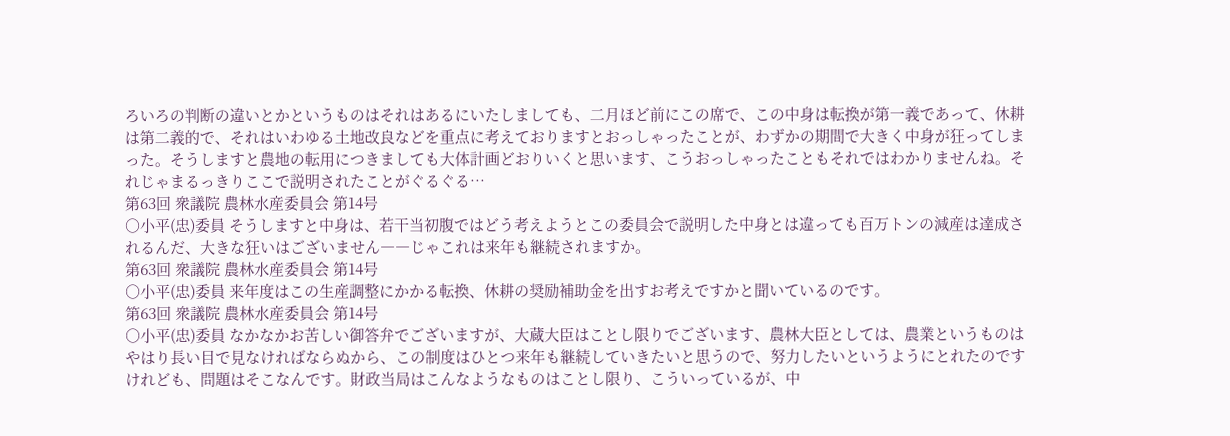ろいろの判断の違いとかというものはそれはあるにいたしましても、二月ほど前にこの席で、この中身は転換が第一義であって、休耕は第二義的で、それはいわゆる土地改良などを重点に考えておりますとおっしゃったことが、わずかの期間で大きく中身が狂ってしまった。そうしますと農地の転用につきましても大体計画どおりいくと思います、こうおっしゃったこともそれではわかりませんね。それじゃまるっきりここで説明されたことがぐるぐる…
第63回 衆議院 農林水産委員会 第14号
○小平(忠)委員 そうしますと中身は、若干当初腹ではどう考えようとこの委員会で説明した中身とは違っても百万トンの減産は達成されるんだ、大きな狂いはございません――じゃこれは来年も継続されますか。
第63回 衆議院 農林水産委員会 第14号
○小平(忠)委員 来年度はこの生産調整にかかる転換、休耕の奨励補助金を出すお考えですかと聞いているのです。
第63回 衆議院 農林水産委員会 第14号
○小平(忠)委員 なかなかお苦しい御答弁でございますが、大蔵大臣はことし限りでございます、農林大臣としては、農業というものはやはり長い目で見なければならぬから、この制度はひとつ来年も継続していきたいと思うので、努力したいというようにとれたのですけれども、問題はそこなんです。財政当局はこんなようなものはことし限り、こういっているが、中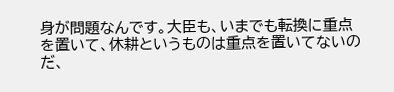身が問題なんです。大臣も、いまでも転換に重点を置いて、休耕というものは重点を置いてないのだ、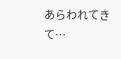あらわれてきて…